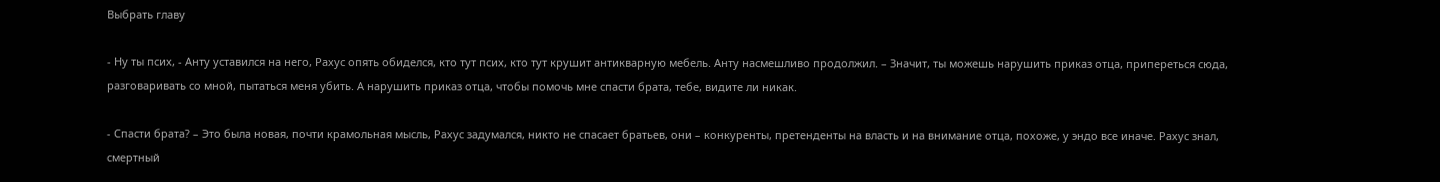Выбрать главу

- Ну ты псих, - Анту уставился на него, Рахус опять обиделся, кто тут псих, кто тут крушит антикварную мебель. Анту насмешливо продолжил. – Значит, ты можешь нарушить приказ отца, припереться сюда, разговаривать со мной, пытаться меня убить. А нарушить приказ отца, чтобы помочь мне спасти брата, тебе, видите ли никак.

- Спасти брата? – Это была новая, почти крамольная мысль, Рахус задумался, никто не спасает братьев, они – конкуренты, претенденты на власть и на внимание отца, похоже, у эндо все иначе. Рахус знал, смертный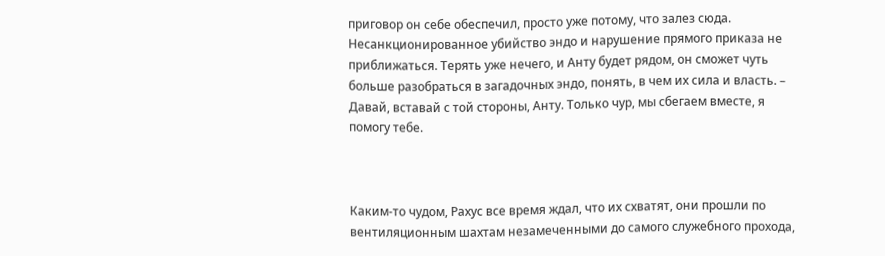приговор он себе обеспечил, просто уже потому, что залез сюда. Несанкционированное убийство эндо и нарушение прямого приказа не приближаться. Терять уже нечего, и Анту будет рядом, он сможет чуть больше разобраться в загадочных эндо, понять, в чем их сила и власть. – Давай, вставай с той стороны, Анту. Только чур, мы сбегаем вместе, я помогу тебе.



Каким-то чудом, Рахус все время ждал, что их схватят, они прошли по вентиляционным шахтам незамеченными до самого служебного прохода,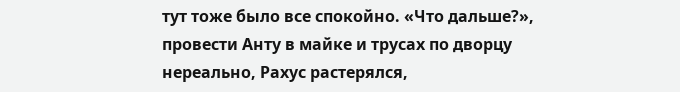тут тоже было все спокойно. «Что дальше?», провести Анту в майке и трусах по дворцу нереально, Рахус растерялся,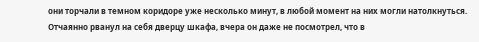они торчали в темном коридоре уже несколько минут, в любой момент на них могли натолкнуться. Отчаянно рванул на себя дверцу шкафа, вчера он даже не посмотрел, что в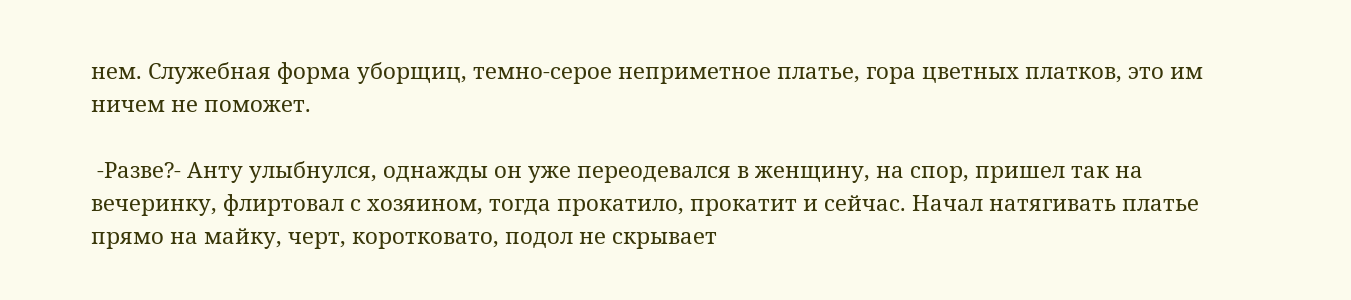нем. Служебная форма уборщиц, темно-серое неприметное платье, гора цветных платков, это им ничем не поможет.

 -Разве?- Анту улыбнулся, однажды он уже переодевался в женщину, на спор, пришел так на вечеринку, флиртовал с хозяином, тогда прокатило, прокатит и сейчас. Начал натягивать платье прямо на майку, черт, коротковато, подол не скрывает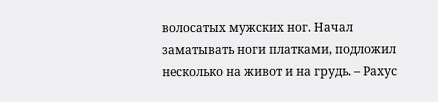волосатых мужских ног. Начал заматывать ноги платками, подложил несколько на живот и на грудь. – Рахус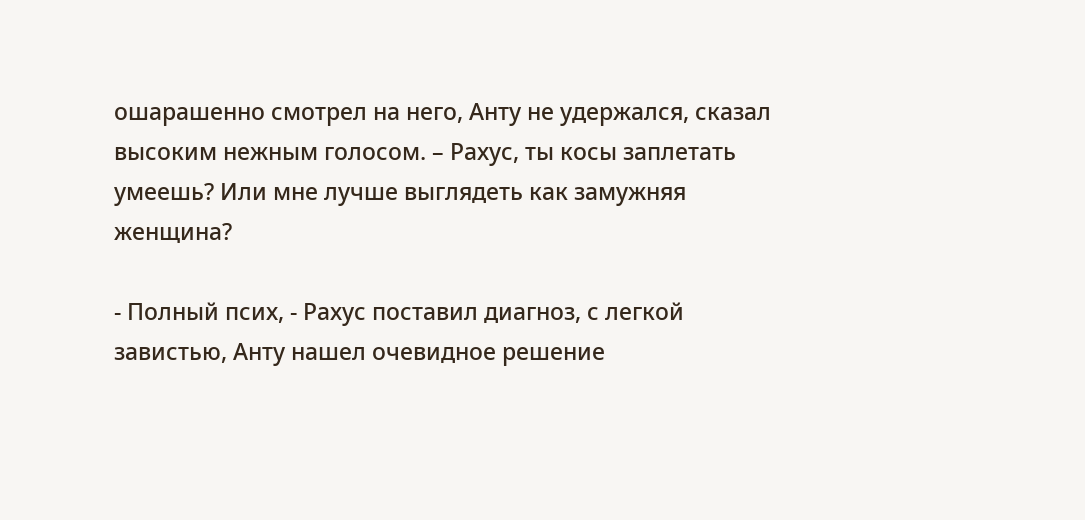ошарашенно смотрел на него, Анту не удержался, сказал высоким нежным голосом. – Рахус, ты косы заплетать умеешь? Или мне лучше выглядеть как замужняя женщина?

- Полный псих, - Рахус поставил диагноз, с легкой завистью, Анту нашел очевидное решение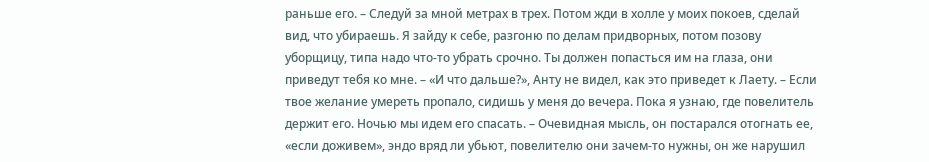раньше его. – Следуй за мной метрах в трех. Потом жди в холле у моих покоев, сделай вид, что убираешь. Я зайду к себе, разгоню по делам придворных, потом позову уборщицу, типа надо что-то убрать срочно. Ты должен попасться им на глаза, они приведут тебя ко мне. – «И что дальше?», Анту не видел, как это приведет к Лаету. – Если твое желание умереть пропало, сидишь у меня до вечера. Пока я узнаю, где повелитель держит его. Ночью мы идем его спасать. – Очевидная мысль, он постарался отогнать ее, «если доживем», эндо вряд ли убьют, повелителю они зачем-то нужны, он же нарушил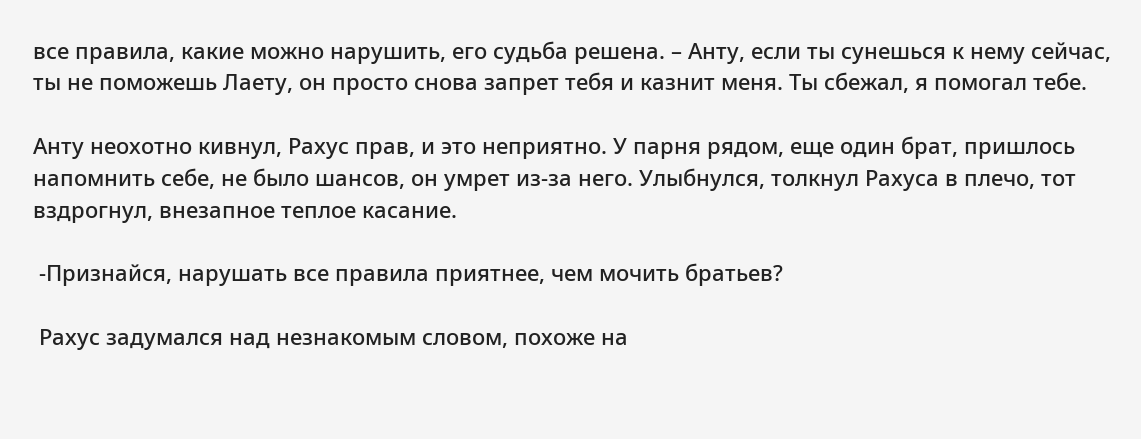все правила, какие можно нарушить, его судьба решена. – Анту, если ты сунешься к нему сейчас, ты не поможешь Лаету, он просто снова запрет тебя и казнит меня. Ты сбежал, я помогал тебе.

Анту неохотно кивнул, Рахус прав, и это неприятно. У парня рядом, еще один брат, пришлось напомнить себе, не было шансов, он умрет из-за него. Улыбнулся, толкнул Рахуса в плечо, тот вздрогнул, внезапное теплое касание.

 -Признайся, нарушать все правила приятнее, чем мочить братьев?

 Рахус задумался над незнакомым словом, похоже на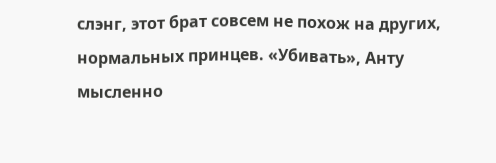слэнг, этот брат совсем не похож на других, нормальных принцев. «Убивать», Анту мысленно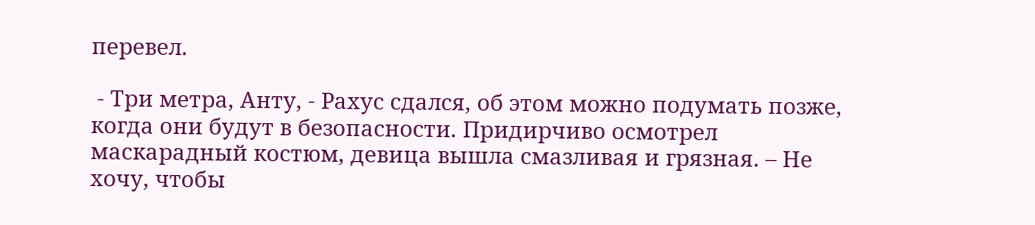перевел.

 - Три метра, Анту, - Рахус сдался, об этом можно подумать позже, когда они будут в безопасности. Придирчиво осмотрел маскарадный костюм, девица вышла смазливая и грязная. – Не хочу, чтобы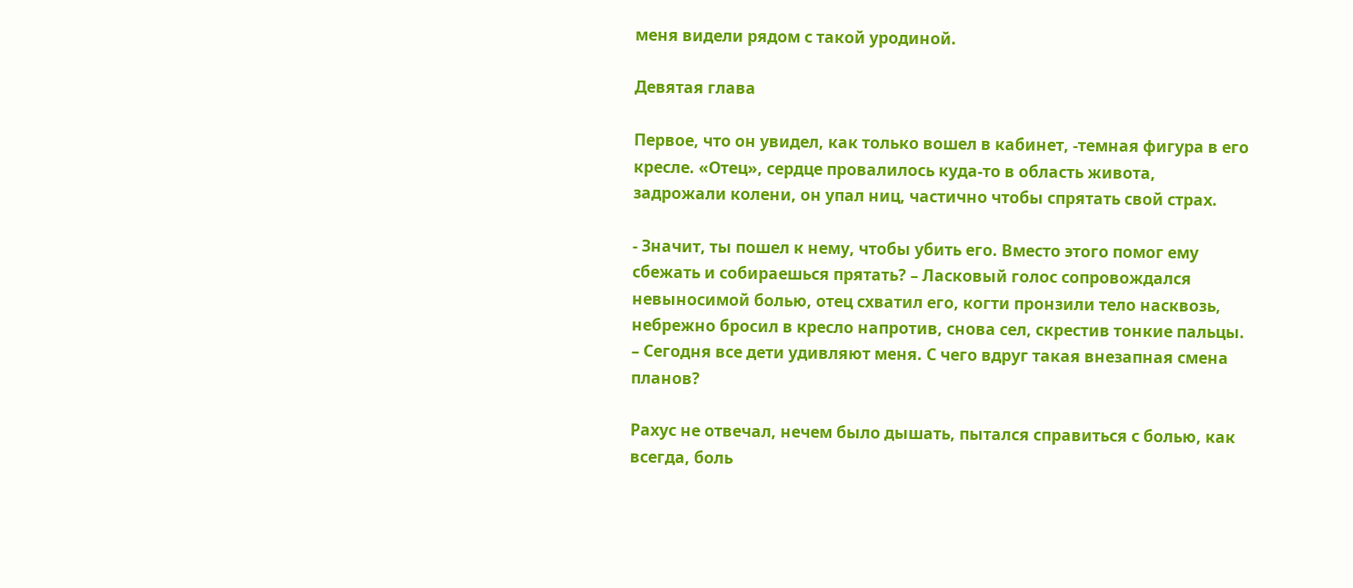меня видели рядом с такой уродиной.

Девятая глава

Первое, что он увидел, как только вошел в кабинет, -темная фигура в его кресле. «Отец», сердце провалилось куда-то в область живота, задрожали колени, он упал ниц, частично чтобы спрятать свой страх.

- Значит, ты пошел к нему, чтобы убить его. Вместо этого помог ему сбежать и собираешься прятать? – Ласковый голос сопровождался невыносимой болью, отец схватил его, когти пронзили тело насквозь, небрежно бросил в кресло напротив, снова сел, скрестив тонкие пальцы. – Сегодня все дети удивляют меня. С чего вдруг такая внезапная смена планов?

Рахус не отвечал, нечем было дышать, пытался справиться с болью, как всегда, боль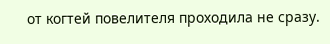от когтей повелителя проходила не сразу.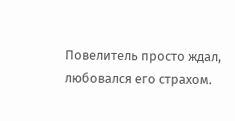Повелитель просто ждал, любовался его страхом.